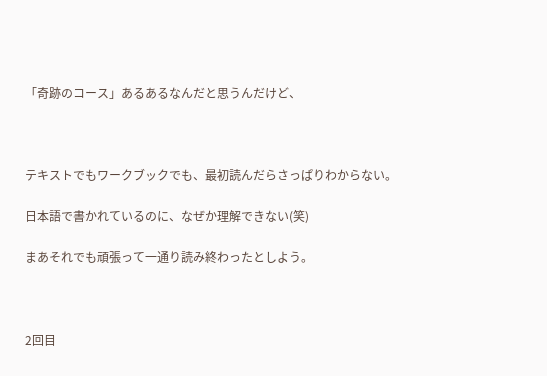「奇跡のコース」あるあるなんだと思うんだけど、



テキストでもワークブックでも、最初読んだらさっぱりわからない。

日本語で書かれているのに、なぜか理解できない(笑)

まあそれでも頑張って一通り読み終わったとしよう。



2回目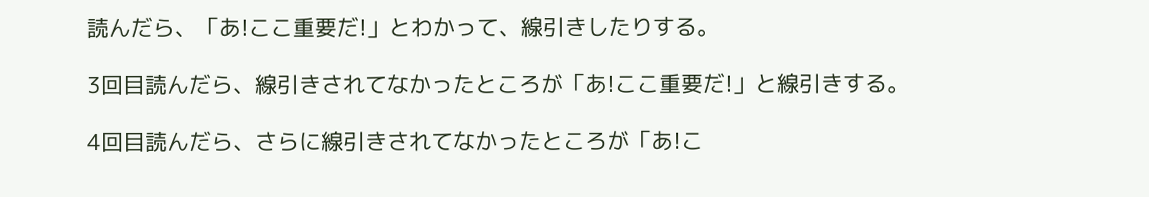読んだら、「あ!ここ重要だ!」とわかって、線引きしたりする。

3回目読んだら、線引きされてなかったところが「あ!ここ重要だ!」と線引きする。

4回目読んだら、さらに線引きされてなかったところが「あ!こ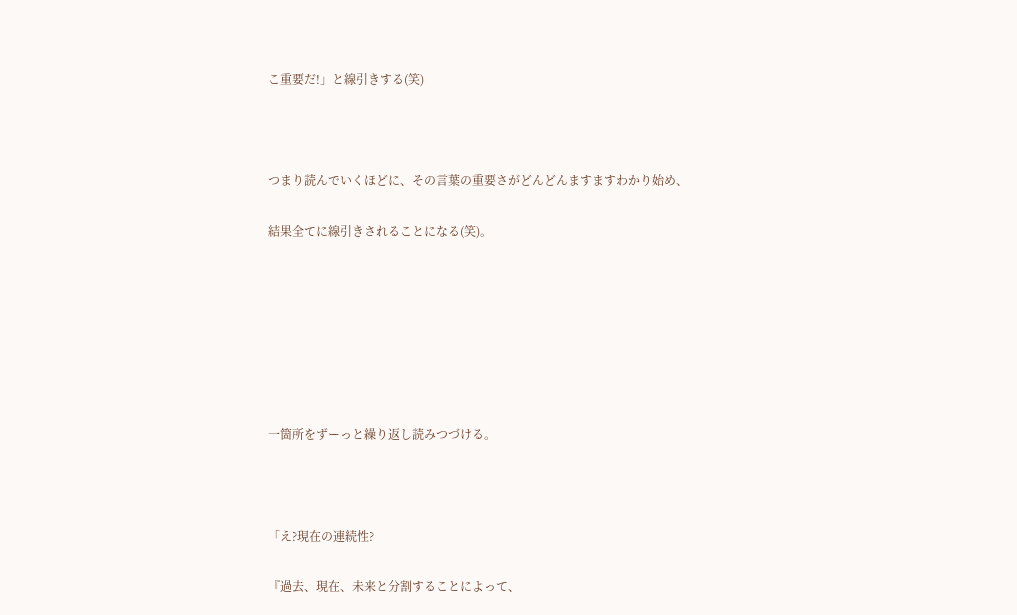こ重要だ!」と線引きする(笑)



つまり読んでいくほどに、その言葉の重要さがどんどんますますわかり始め、

結果全てに線引きされることになる(笑)。







一箇所をずーっと繰り返し読みつづける。



「え?現在の連続性?

『過去、現在、未来と分割することによって、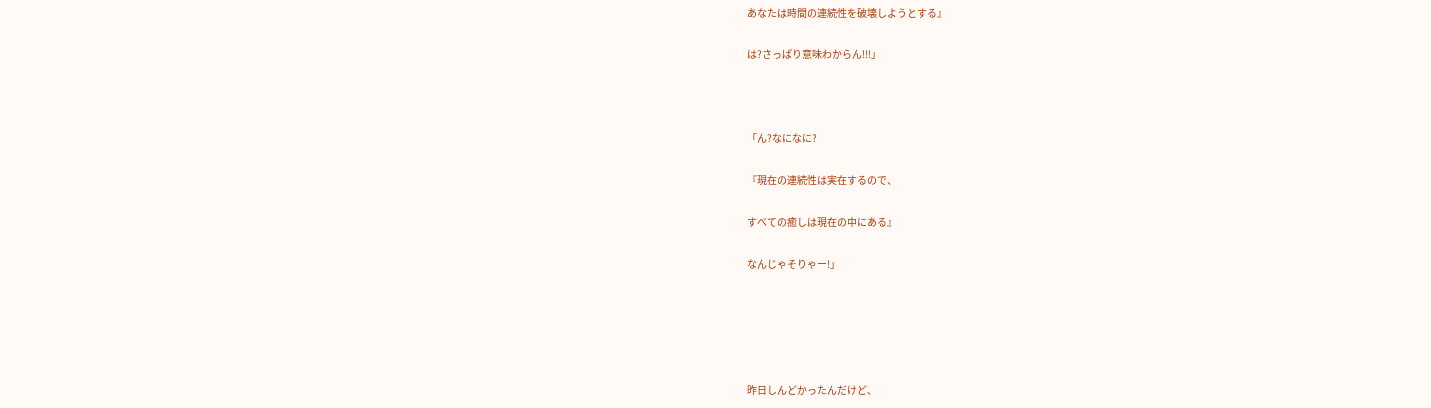あなたは時間の連続性を破壊しようとする』

は?さっぱり意味わからん!!!」



「ん?なになに?

『現在の連続性は実在するので、

すべての癒しは現在の中にある』

なんじゃそりゃー!」





昨日しんどかったんだけど、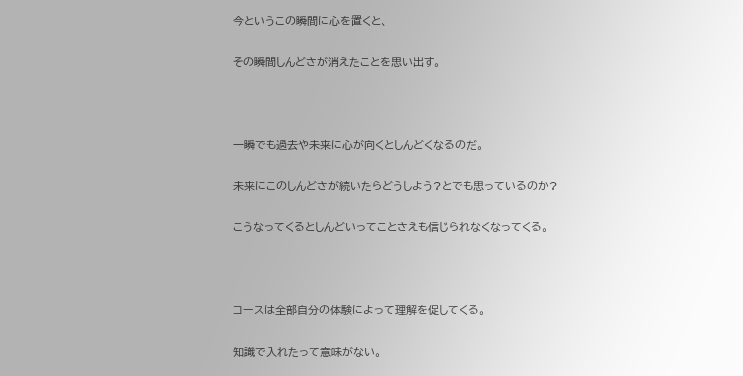今というこの瞬間に心を置くと、

その瞬間しんどさが消えたことを思い出す。



一瞬でも過去や未来に心が向くとしんどくなるのだ。

未来にこのしんどさが続いたらどうしよう?とでも思っているのか?

こうなってくるとしんどいってことさえも信じられなくなってくる。



コースは全部自分の体験によって理解を促してくる。

知識で入れたって意味がない。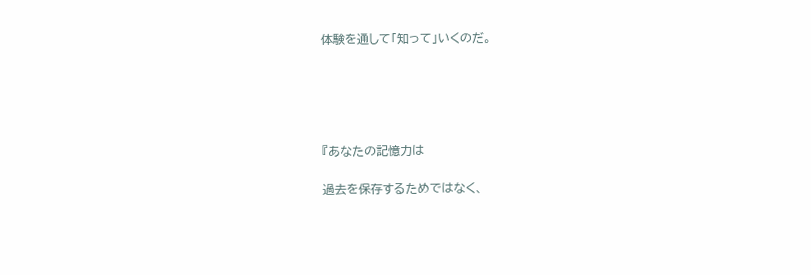体験を通して「知って」いくのだ。





『あなたの記憶力は

過去を保存するためではなく、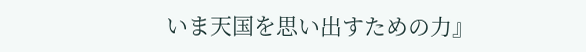いま天国を思い出すための力』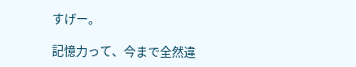すげー。

記憶力って、今まで全然違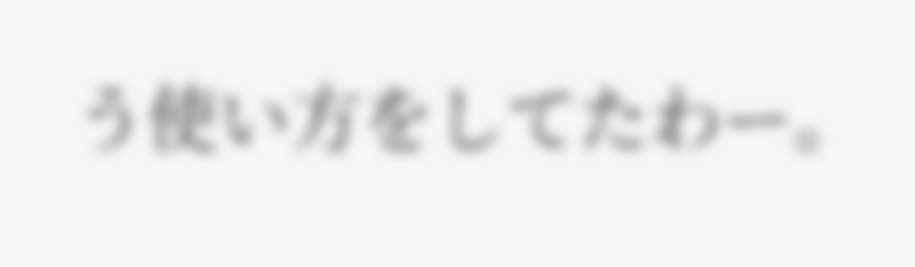う使い方をしてたわー。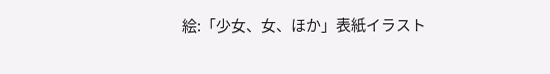絵:「少女、女、ほか」表紙イラスト